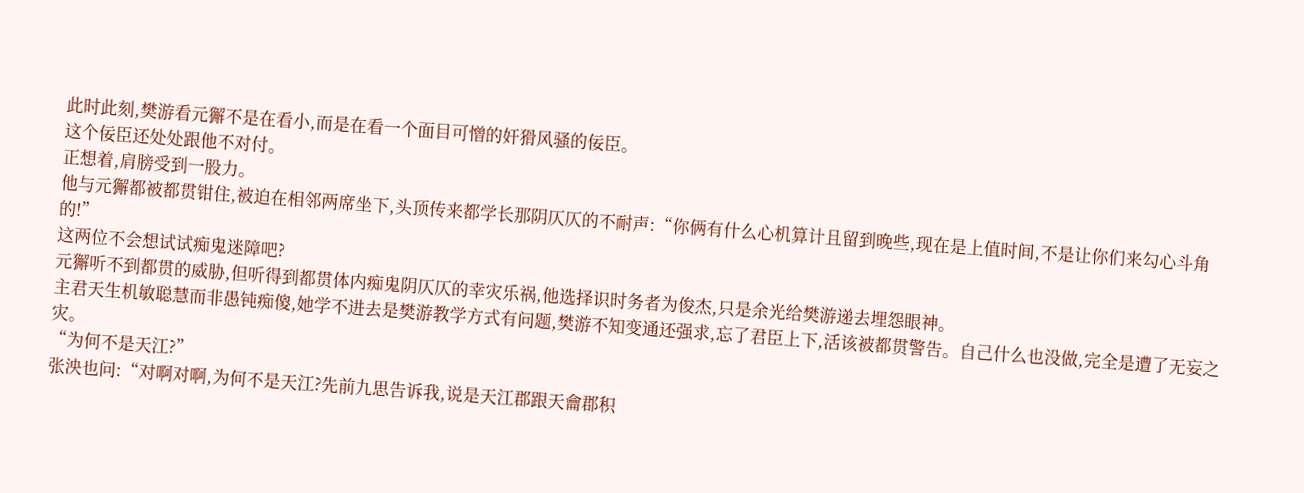此时此刻,樊游看元獬不是在看小,而是在看一个面目可憎的奸猾风骚的佞臣。
这个佞臣还处处跟他不对付。
正想着,肩膀受到一股力。
他与元獬都被都贯钳住,被迫在相邻两席坐下,头顶传来都学长那阴仄仄的不耐声:“你俩有什么心机算计且留到晚些,现在是上值时间,不是让你们来勾心斗角的!”
这两位不会想试试痴鬼迷障吧?
元獬听不到都贯的威胁,但听得到都贯体内痴鬼阴仄仄的幸灾乐祸,他选择识时务者为俊杰,只是余光给樊游递去埋怨眼神。
主君天生机敏聪慧而非愚钝痴傻,她学不进去是樊游教学方式有问题,樊游不知变通还强求,忘了君臣上下,活该被都贯警告。自己什么也没做,完全是遭了无妄之灾。
“为何不是天江?”
张泱也问:“对啊对啊,为何不是天江?先前九思告诉我,说是天江郡跟天龠郡积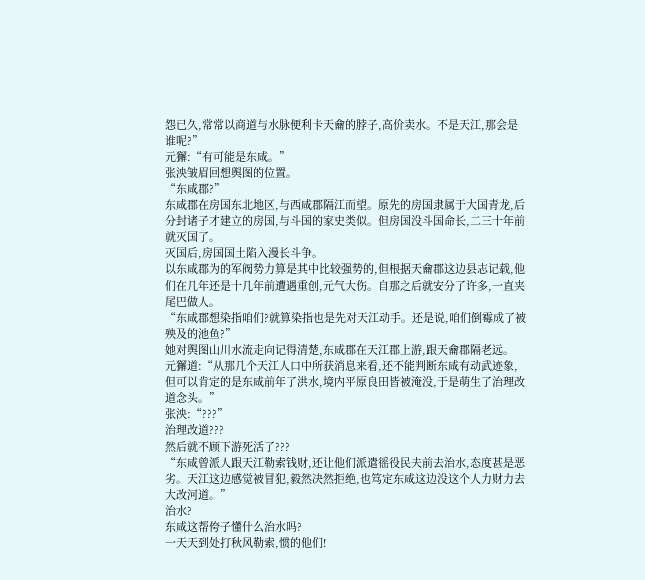怨已久,常常以商道与水脉便利卡天龠的脖子,高价卖水。不是天江,那会是谁呢?”
元獬:“有可能是东咸。”
张泱皱眉回想舆图的位置。
“东咸郡?”
东咸郡在房国东北地区,与西咸郡隔江而望。原先的房国隶属于大国青龙,后分封诸子才建立的房国,与斗国的家史类似。但房国没斗国命长,二三十年前就灭国了。
灭国后,房国国土陷入漫长斗争。
以东咸郡为的军阀势力算是其中比较强势的,但根据天龠郡这边县志记载,他们在几年还是十几年前遭遇重创,元气大伤。自那之后就安分了许多,一直夹尾巴做人。
“东咸郡想染指咱们?就算染指也是先对天江动手。还是说,咱们倒霉成了被殃及的池鱼?”
她对舆图山川水流走向记得清楚,东咸郡在天江郡上游,跟天龠郡隔老远。
元獬道:“从那几个天江人口中所获消息来看,还不能判断东咸有动武迹象,但可以肯定的是东咸前年了洪水,境内平原良田皆被淹没,于是萌生了治理改道念头。”
张泱:“???”
治理改道???
然后就不顾下游死活了???
“东咸曾派人跟天江勒索钱财,还让他们派遣徭役民夫前去治水,态度甚是恶劣。天江这边感觉被冒犯,毅然决然拒绝,也笃定东咸这边没这个人力财力去大改河道。”
治水?
东咸这帮侉子懂什么治水吗?
一天天到处打秋风勒索,惯的他们!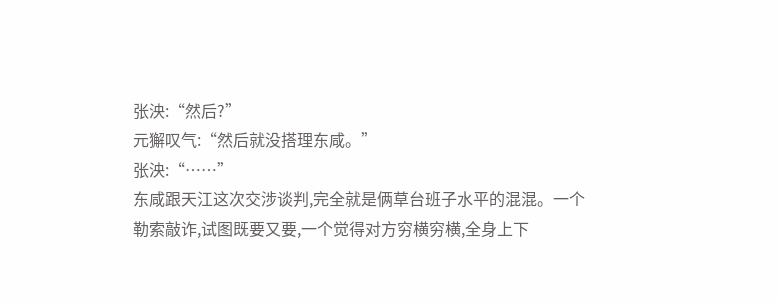张泱:“然后?”
元獬叹气:“然后就没搭理东咸。”
张泱:“……”
东咸跟天江这次交涉谈判,完全就是俩草台班子水平的混混。一个勒索敲诈,试图既要又要,一个觉得对方穷横穷横,全身上下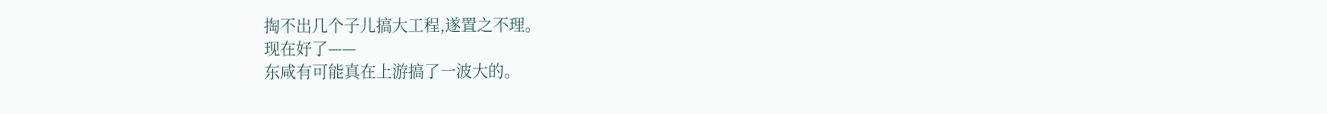掏不出几个子儿搞大工程,遂置之不理。
现在好了——
东咸有可能真在上游搞了一波大的。